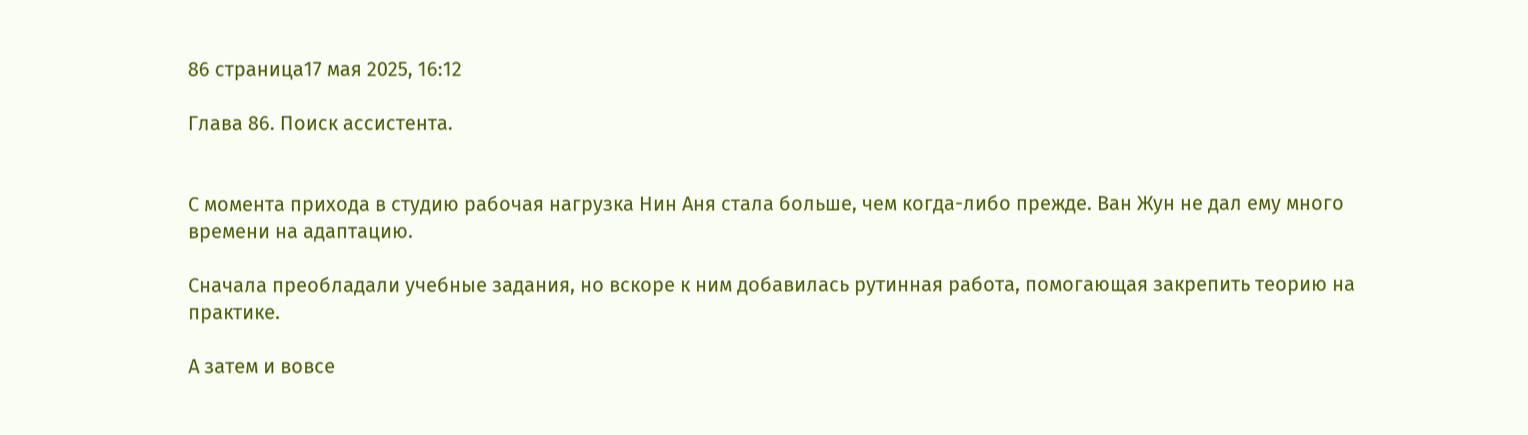86 страница17 мая 2025, 16:12

Глава 86. Поиск ассистента.


С момента прихода в студию рабочая нагрузка Нин Аня стала больше, чем когда-либо прежде. Ван Жун не дал ему много времени на адаптацию.

Сначала преобладали учебные задания, но вскоре к ним добавилась рутинная работа, помогающая закрепить теорию на практике.

А затем и вовсе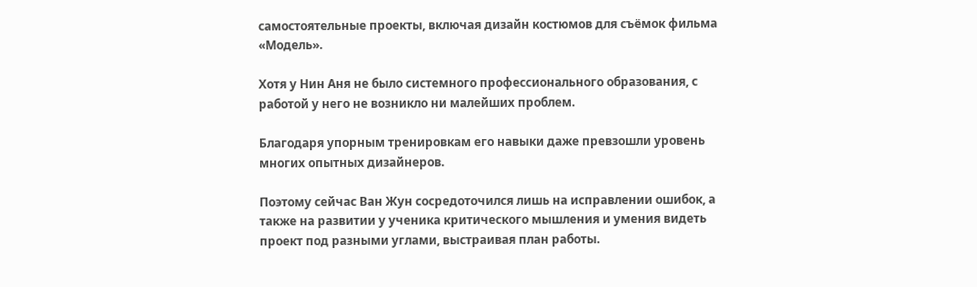самостоятельные проекты, включая дизайн костюмов для съёмок фильма «Модель».

Хотя у Нин Аня не было системного профессионального образования, с работой у него не возникло ни малейших проблем.

Благодаря упорным тренировкам его навыки даже превзошли уровень многих опытных дизайнеров.

Поэтому сейчас Ван Жун сосредоточился лишь на исправлении ошибок, а также на развитии у ученика критического мышления и умения видеть проект под разными углами, выстраивая план работы.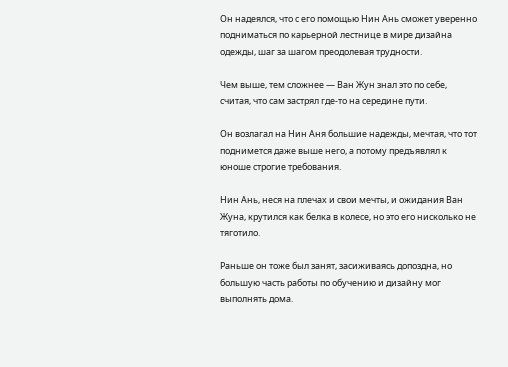Он надеялся, что с его помощью Нин Ань сможет уверенно подниматься по карьерной лестнице в мире дизайна одежды, шаг за шагом преодолевая трудности.

Чем выше, тем сложнее — Ван Жун знал это по себе, считая, что сам застрял где-то на середине пути.

Он возлагал на Нин Аня большие надежды, мечтая, что тот поднимется даже выше него, а потому предъявлял к юноше строгие требования.

Нин Ань, неся на плечах и свои мечты, и ожидания Ван Жуна, крутился как белка в колесе, но это его нисколько не тяготило.

Раньше он тоже был занят, засиживаясь допоздна, но большую часть работы по обучению и дизайну мог выполнять дома.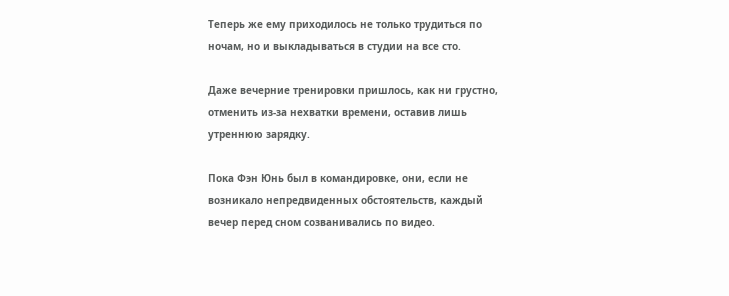Теперь же ему приходилось не только трудиться по ночам, но и выкладываться в студии на все сто.

Даже вечерние тренировки пришлось, как ни грустно, отменить из-за нехватки времени, оставив лишь утреннюю зарядку.

Пока Фэн Юнь был в командировке, они, если не возникало непредвиденных обстоятельств, каждый вечер перед сном созванивались по видео.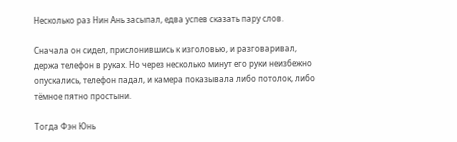Несколько раз Нин Ань засыпал, едва успев сказать пару слов.

Сначала он сидел, прислонившись к изголовью, и разговаривал, держа телефон в руках. Но через несколько минут его руки неизбежно опускались, телефон падал, и камера показывала либо потолок, либо тёмное пятно простыни.

Тогда Фэн Юнь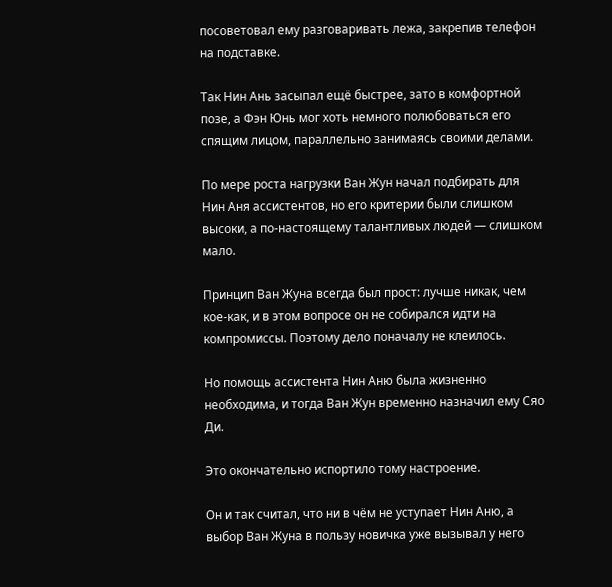посоветовал ему разговаривать лежа, закрепив телефон на подставке.

Так Нин Ань засыпал ещё быстрее, зато в комфортной позе, а Фэн Юнь мог хоть немного полюбоваться его спящим лицом, параллельно занимаясь своими делами.

По мере роста нагрузки Ван Жун начал подбирать для Нин Аня ассистентов, но его критерии были слишком высоки, а по-настоящему талантливых людей — слишком мало.

Принцип Ван Жуна всегда был прост: лучше никак, чем кое-как, и в этом вопросе он не собирался идти на компромиссы. Поэтому дело поначалу не клеилось.

Но помощь ассистента Нин Аню была жизненно необходима, и тогда Ван Жун временно назначил ему Сяо Ди.

Это окончательно испортило тому настроение.

Он и так считал, что ни в чём не уступает Нин Аню, а выбор Ван Жуна в пользу новичка уже вызывал у него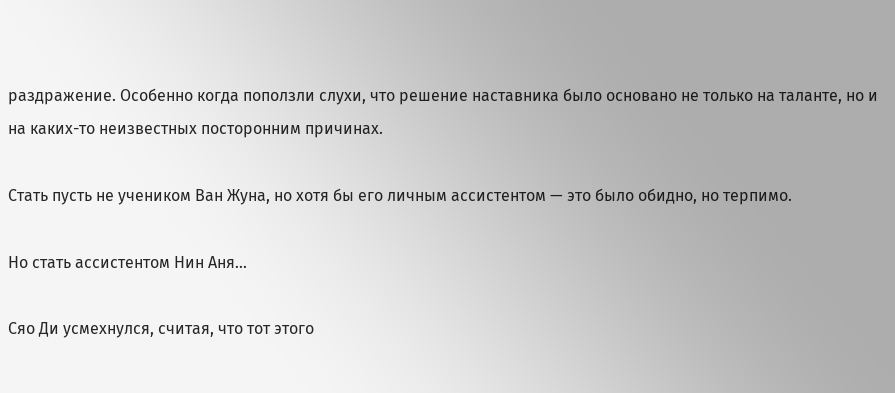раздражение. Особенно когда поползли слухи, что решение наставника было основано не только на таланте, но и на каких-то неизвестных посторонним причинах.

Стать пусть не учеником Ван Жуна, но хотя бы его личным ассистентом — это было обидно, но терпимо.

Но стать ассистентом Нин Аня...

Сяо Ди усмехнулся, считая, что тот этого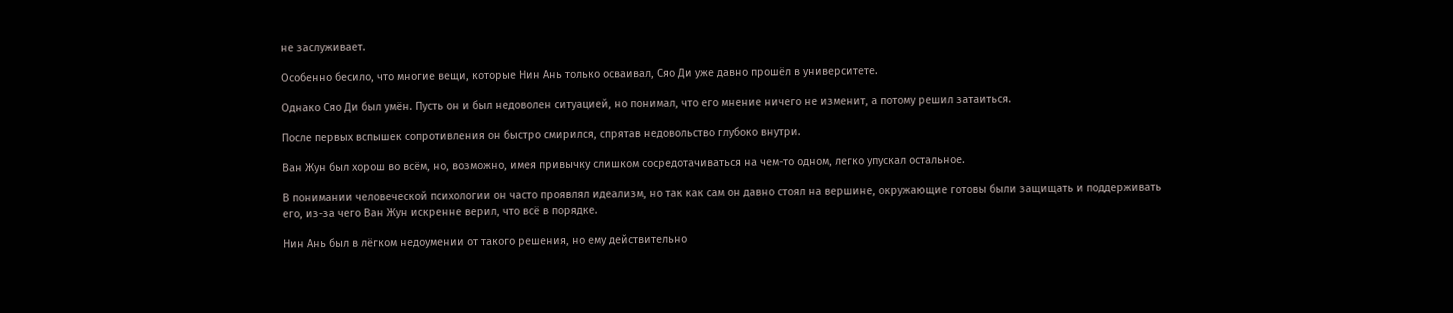не заслуживает.

Особенно бесило, что многие вещи, которые Нин Ань только осваивал, Сяо Ди уже давно прошёл в университете.

Однако Сяо Ди был умён. Пусть он и был недоволен ситуацией, но понимал, что его мнение ничего не изменит, а потому решил затаиться.

После первых вспышек сопротивления он быстро смирился, спрятав недовольство глубоко внутри.

Ван Жун был хорош во всём, но, возможно, имея привычку слишком сосредотачиваться на чем-то одном, легко упускал остальное.

В понимании человеческой психологии он часто проявлял идеализм, но так как сам он давно стоял на вершине, окружающие готовы были защищать и поддерживать его, из-за чего Ван Жун искренне верил, что всё в порядке.

Нин Ань был в лёгком недоумении от такого решения, но ему действительно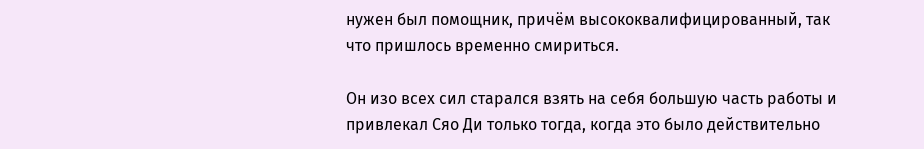нужен был помощник, причём высококвалифицированный, так что пришлось временно смириться.

Он изо всех сил старался взять на себя большую часть работы и привлекал Сяо Ди только тогда, когда это было действительно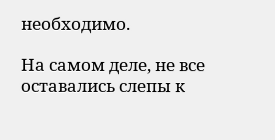необходимо.

На самом деле, не все оставались слепы к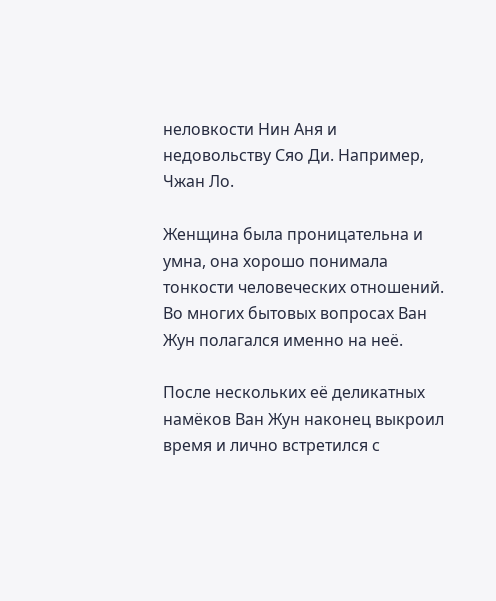неловкости Нин Аня и недовольству Сяо Ди. Например, Чжан Ло.

Женщина была проницательна и умна, она хорошо понимала тонкости человеческих отношений. Во многих бытовых вопросах Ван Жун полагался именно на неё.

После нескольких её деликатных намёков Ван Жун наконец выкроил время и лично встретился с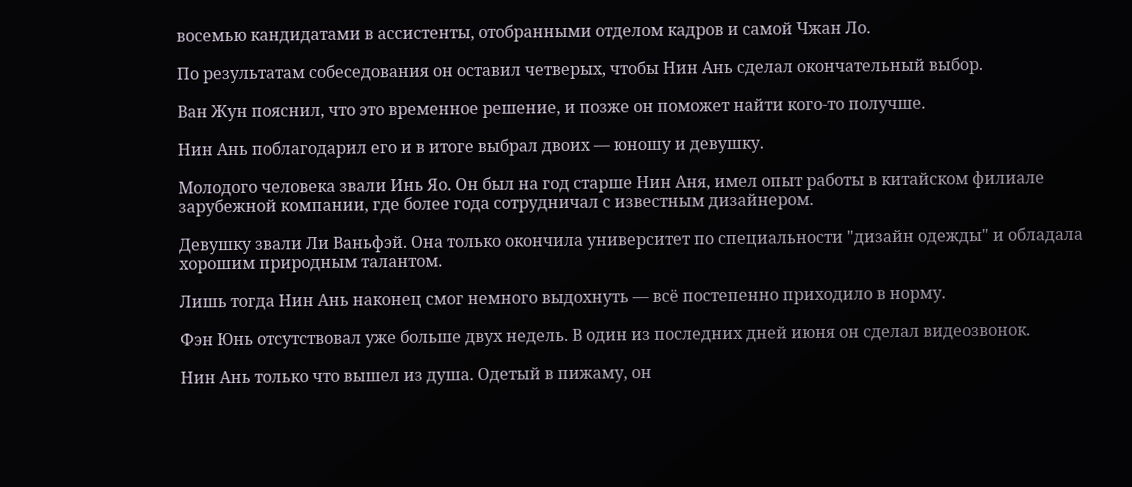восемью кандидатами в ассистенты, отобранными отделом кадров и самой Чжан Ло.

По результатам собеседования он оставил четверых, чтобы Нин Ань сделал окончательный выбор.

Ван Жун пояснил, что это временное решение, и позже он поможет найти кого-то получше.

Нин Ань поблагодарил его и в итоге выбрал двоих — юношу и девушку.

Молодого человека звали Инь Яо. Он был на год старше Нин Аня, имел опыт работы в китайском филиале зарубежной компании, где более года сотрудничал с известным дизайнером.

Девушку звали Ли Ваньфэй. Она только окончила университет по специальности "дизайн одежды" и обладала хорошим природным талантом.

Лишь тогда Нин Ань наконец смог немного выдохнуть — всё постепенно приходило в норму.

Фэн Юнь отсутствовал уже больше двух недель. В один из последних дней июня он сделал видеозвонок.

Нин Ань только что вышел из душа. Одетый в пижаму, он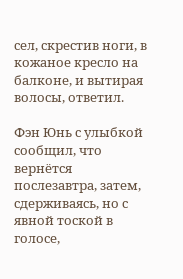сел, скрестив ноги, в кожаное кресло на балконе, и вытирая волосы, ответил.

Фэн Юнь с улыбкой сообщил, что вернётся послезавтра, затем, сдерживаясь, но с явной тоской в голосе,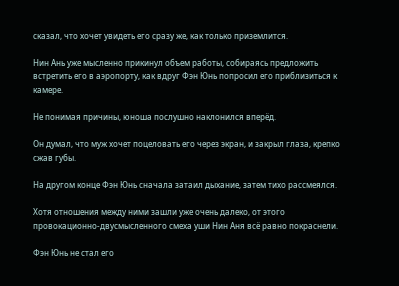сказал, что хочет увидеть его сразу же, как только приземлится.

Нин Ань уже мысленно прикинул объем работы, собираясь предложить встретить его в аэропорту, как вдруг Фэн Юнь попросил его приблизиться к камере.

Не понимая причины, юноша послушно наклонился вперёд.

Он думал, что муж хочет поцеловать его через экран, и закрыл глаза, крепко сжав губы.

На другом конце Фэн Юнь сначала затаил дыхание, затем тихо рассмеялся.

Хотя отношения между ними зашли уже очень далеко, от этого провокационно-двусмысленного смеха уши Нин Аня всё равно покраснели.

Фэн Юнь не стал его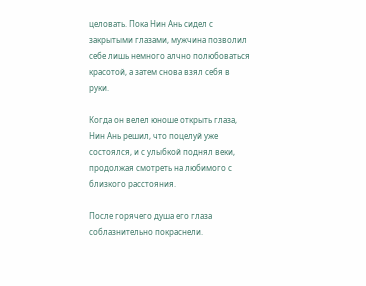целовать. Пока Нин Ань сидел с закрытыми глазами, мужчина позволил себе лишь немного алчно полюбоваться красотой, а затем снова взял себя в руки.

Когда он велел юноше открыть глаза, Нин Ань решил, что поцелуй уже состоялся, и с улыбкой поднял веки, продолжая смотреть на любимого с близкого расстояния.

После горячего душа его глаза соблазнительно покраснели.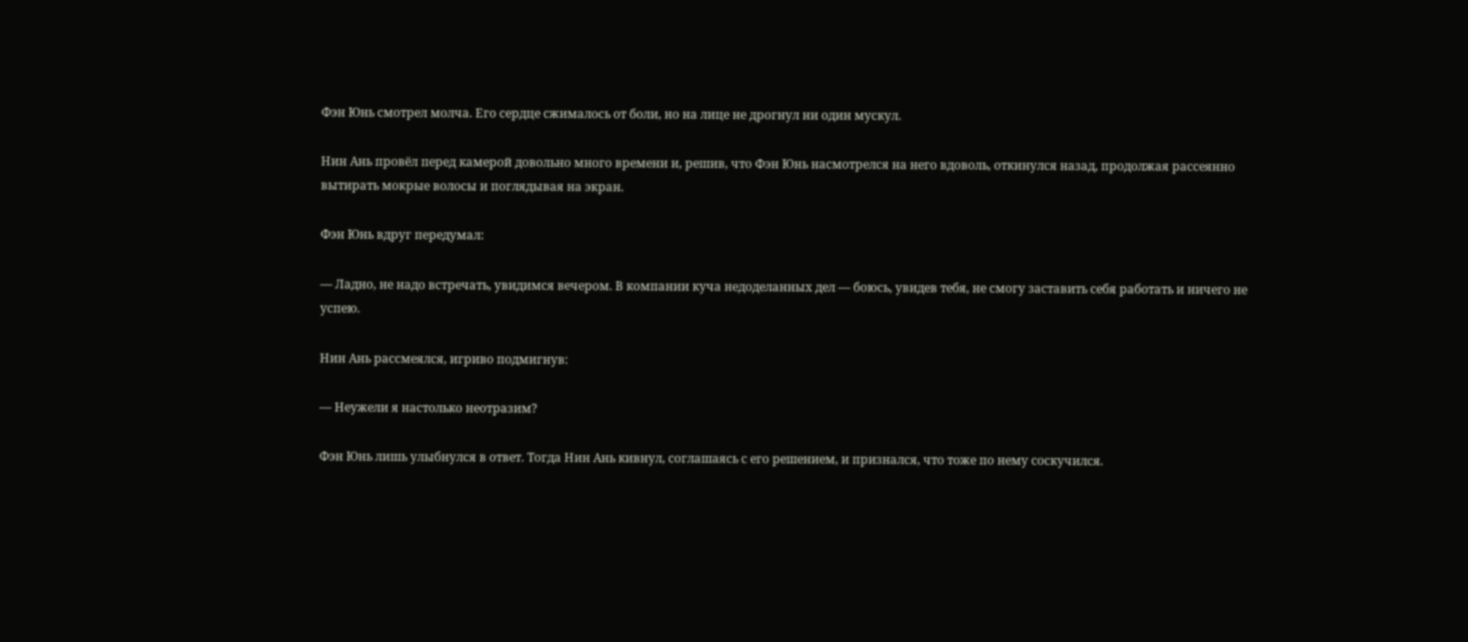Фэн Юнь смотрел молча. Его сердце сжималось от боли, но на лице не дрогнул ни один мускул.

Нин Ань провёл перед камерой довольно много времени и, решив, что Фэн Юнь насмотрелся на него вдоволь, откинулся назад, продолжая рассеянно вытирать мокрые волосы и поглядывая на экран.

Фэн Юнь вдруг передумал:

— Ладно, не надо встречать, увидимся вечером. В компании куча недоделанных дел — боюсь, увидев тебя, не смогу заставить себя работать и ничего не успею.

Нин Ань рассмеялся, игриво подмигнув:

— Неужели я настолько неотразим?

Фэн Юнь лишь улыбнулся в ответ. Тогда Нин Ань кивнул, соглашаясь с его решением, и признался, что тоже по нему соскучился.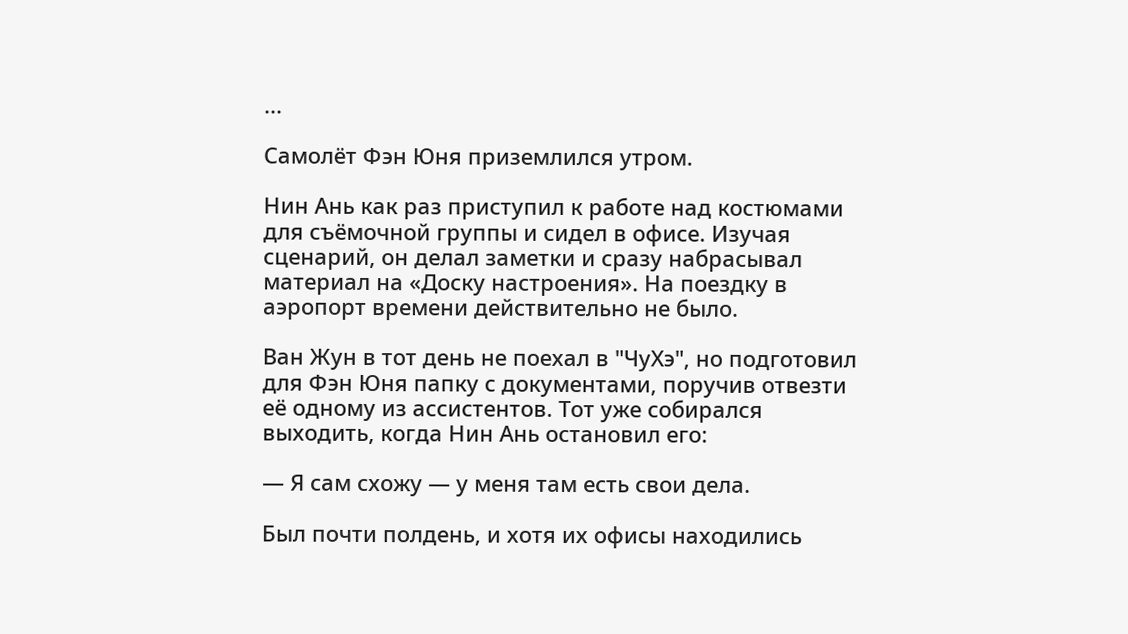...

Самолёт Фэн Юня приземлился утром.

Нин Ань как раз приступил к работе над костюмами для съёмочной группы и сидел в офисе. Изучая сценарий, он делал заметки и сразу набрасывал материал на «Доску настроения». На поездку в аэропорт времени действительно не было.

Ван Жун в тот день не поехал в "ЧуХэ", но подготовил для Фэн Юня папку с документами, поручив отвезти её одному из ассистентов. Тот уже собирался выходить, когда Нин Ань остановил его:

— Я сам схожу — у меня там есть свои дела.

Был почти полдень, и хотя их офисы находились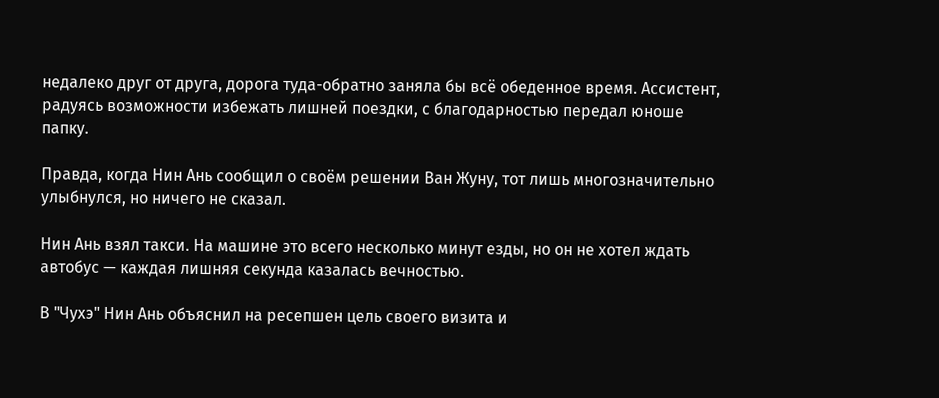недалеко друг от друга, дорога туда-обратно заняла бы всё обеденное время. Ассистент, радуясь возможности избежать лишней поездки, с благодарностью передал юноше папку.

Правда, когда Нин Ань сообщил о своём решении Ван Жуну, тот лишь многозначительно улыбнулся, но ничего не сказал.

Нин Ань взял такси. На машине это всего несколько минут езды, но он не хотел ждать автобус — каждая лишняя секунда казалась вечностью.

В "Чухэ" Нин Ань объяснил на ресепшен цель своего визита и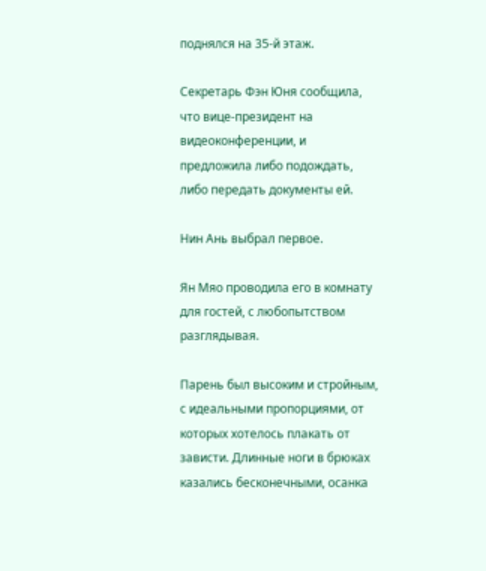поднялся на 35-й этаж.

Секретарь Фэн Юня сообщила, что вице-президент на видеоконференции, и предложила либо подождать, либо передать документы ей.

Нин Ань выбрал первое.

Ян Мяо проводила его в комнату для гостей, с любопытством разглядывая.

Парень был высоким и стройным, с идеальными пропорциями, от которых хотелось плакать от зависти. Длинные ноги в брюках казались бесконечными, осанка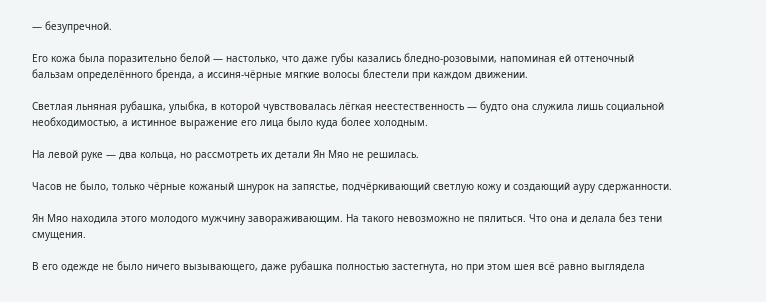— безупречной.

Его кожа была поразительно белой — настолько, что даже губы казались бледно-розовыми, напоминая ей оттеночный бальзам определённого бренда, а иссиня-чёрные мягкие волосы блестели при каждом движении.

Светлая льняная рубашка, улыбка, в которой чувствовалась лёгкая неестественность — будто она служила лишь социальной необходимостью, а истинное выражение его лица было куда более холодным.

На левой руке — два кольца, но рассмотреть их детали Ян Мяо не решилась.

Часов не было, только чёрные кожаный шнурок на запястье, подчёркивающий светлую кожу и создающий ауру сдержанности.

Ян Мяо находила этого молодого мужчину завораживающим. На такого невозможно не пялиться. Что она и делала без тени смущения.

В его одежде не было ничего вызывающего, даже рубашка полностью застегнута, но при этом шея всё равно выглядела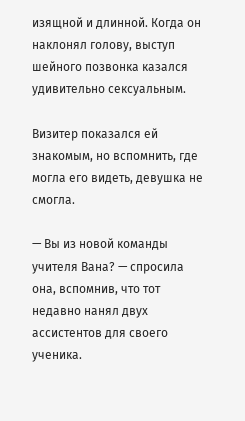изящной и длинной. Когда он наклонял голову, выступ шейного позвонка казался удивительно сексуальным.

Визитер показался ей знакомым, но вспомнить, где могла его видеть, девушка не смогла.

— Вы из новой команды учителя Вана? — спросила она, вспомнив, что тот недавно нанял двух ассистентов для своего ученика.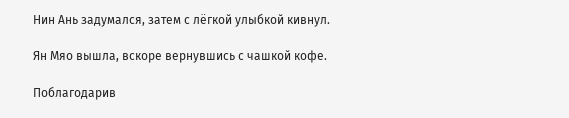Нин Ань задумался, затем с лёгкой улыбкой кивнул.

Ян Мяо вышла, вскоре вернувшись с чашкой кофе.

Поблагодарив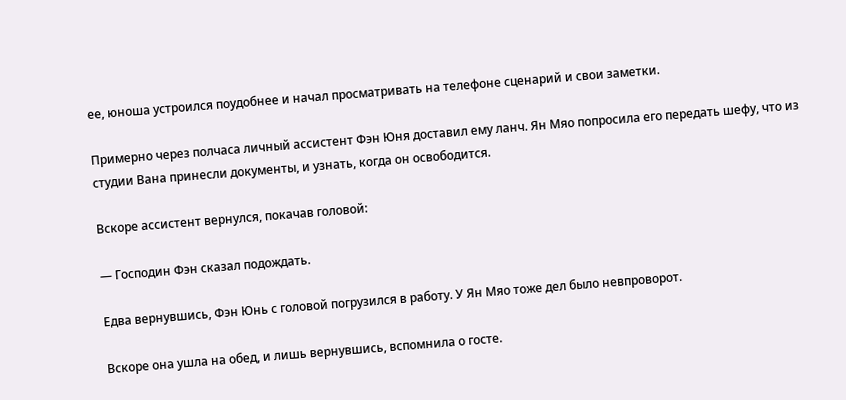ее, юноша устроился поудобнее и начал просматривать на телефоне сценарий и свои заметки.

Примерно через полчаса личный ассистент Фэн Юня доставил ему ланч. Ян Мяо попросила его передать шефу, что из студии Вана принесли документы, и узнать, когда он освободится.

Вскоре ассистент вернулся, покачав головой:

— Господин Фэн сказал подождать.

Едва вернувшись, Фэн Юнь с головой погрузился в работу. У Ян Мяо тоже дел было невпроворот.

Вскоре она ушла на обед, и лишь вернувшись, вспомнила о госте.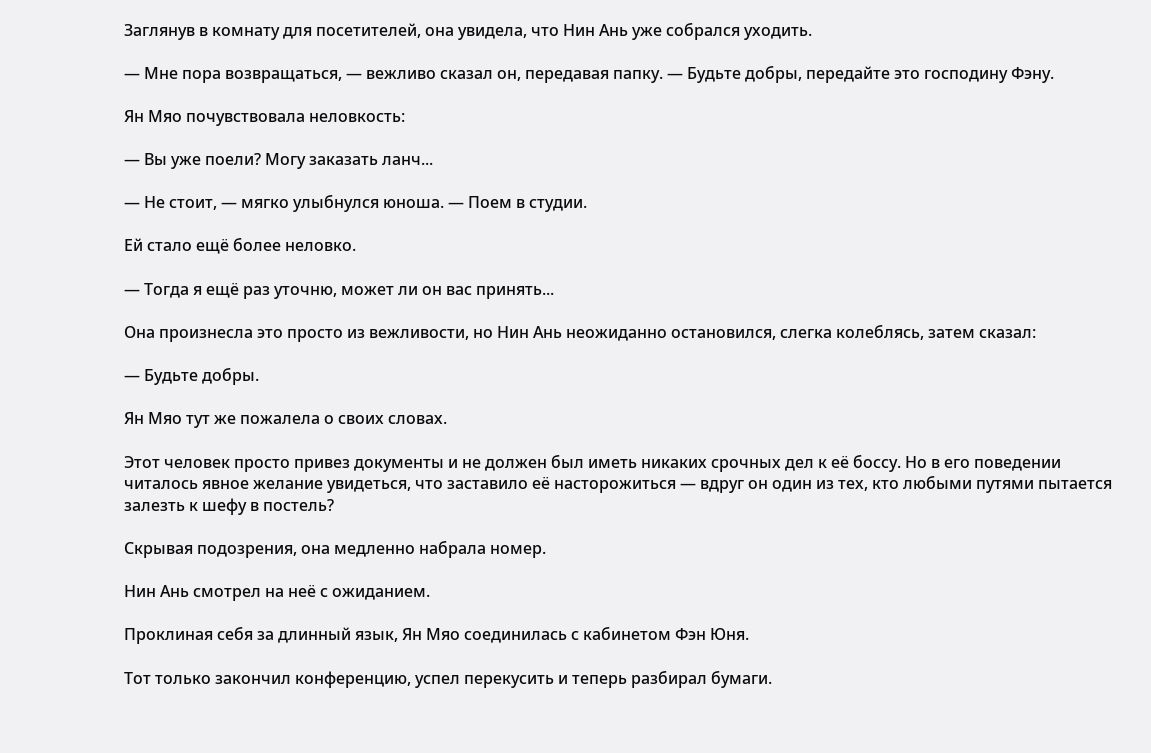Заглянув в комнату для посетителей, она увидела, что Нин Ань уже собрался уходить.

— Мне пора возвращаться, — вежливо сказал он, передавая папку. — Будьте добры, передайте это господину Фэну.

Ян Мяо почувствовала неловкость:

— Вы уже поели? Могу заказать ланч...

— Не стоит, — мягко улыбнулся юноша. — Поем в студии.

Ей стало ещё более неловко.

— Тогда я ещё раз уточню, может ли он вас принять...

Она произнесла это просто из вежливости, но Нин Ань неожиданно остановился, слегка колеблясь, затем сказал:

— Будьте добры.

Ян Мяо тут же пожалела о своих словах.

Этот человек просто привез документы и не должен был иметь никаких срочных дел к её боссу. Но в его поведении читалось явное желание увидеться, что заставило её насторожиться — вдруг он один из тех, кто любыми путями пытается залезть к шефу в постель?

Скрывая подозрения, она медленно набрала номер.

Нин Ань смотрел на неё с ожиданием.

Проклиная себя за длинный язык, Ян Мяо соединилась с кабинетом Фэн Юня.

Тот только закончил конференцию, успел перекусить и теперь разбирал бумаги.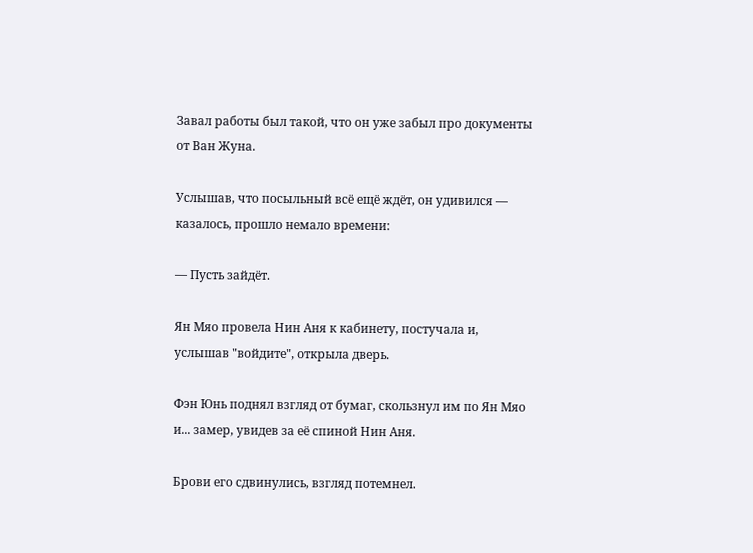Завал работы был такой, что он уже забыл про документы от Ван Жуна.

Услышав, что посыльный всё ещё ждёт, он удивился — казалось, прошло немало времени:

— Пусть зайдёт.

Ян Мяо провела Нин Аня к кабинету, постучала и, услышав "войдите", открыла дверь.

Фэн Юнь поднял взгляд от бумаг, скользнул им по Ян Мяо и... замер, увидев за её спиной Нин Аня.

Брови его сдвинулись, взгляд потемнел.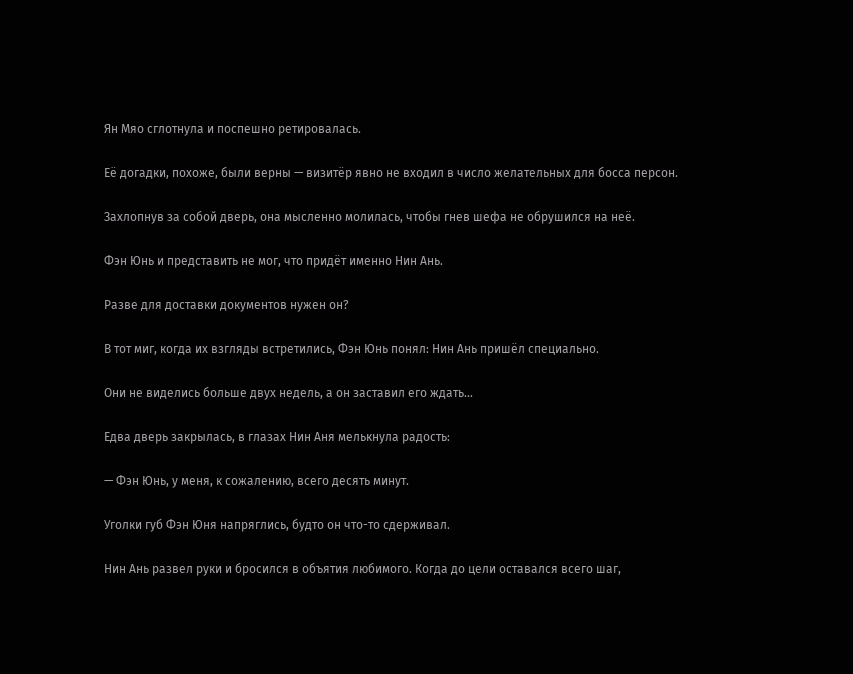Ян Мяо сглотнула и поспешно ретировалась.

Её догадки, похоже, были верны — визитёр явно не входил в число желательных для босса персон.

Захлопнув за собой дверь, она мысленно молилась, чтобы гнев шефа не обрушился на неё.

Фэн Юнь и представить не мог, что придёт именно Нин Ань.

Разве для доставки документов нужен он?

В тот миг, когда их взгляды встретились, Фэн Юнь понял: Нин Ань пришёл специально.

Они не виделись больше двух недель, а он заставил его ждать...

Едва дверь закрылась, в глазах Нин Аня мелькнула радость:

— Фэн Юнь, у меня, к сожалению, всего десять минут.

Уголки губ Фэн Юня напряглись, будто он что-то сдерживал.

Нин Ань развел руки и бросился в объятия любимого. Когда до цели оставался всего шаг,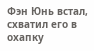Фэн Юнь встал, схватил его в охапку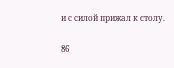и с силой прижал к столу.

86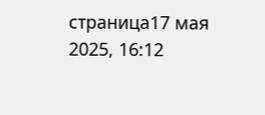страница17 мая 2025, 16:12